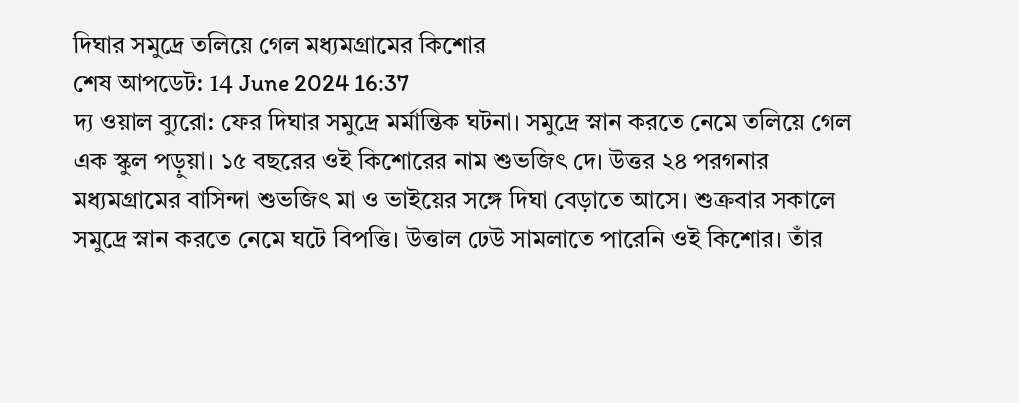দিঘার সমুদ্রে তলিয়ে গেল মধ্যমগ্রামের কিশোর
শেষ আপডেট: 14 June 2024 16:37
দ্য ওয়াল ব্যুরো: ফের দিঘার সমুদ্রে মর্মান্তিক ঘটনা। সমুদ্রে স্নান করতে নেমে তলিয়ে গেল এক স্কুল পড়ুয়া। ১৫ বছরের ওই কিশোরের নাম শুভজিৎ দে। উত্তর ২৪ পরগনার মধ্যমগ্রামের বাসিন্দা শুভজিৎ মা ও ভাইয়ের সঙ্গে দিঘা বেড়াতে আসে। শুক্রবার সকালে সমুদ্রে স্নান করতে নেমে ঘটে বিপত্তি। উত্তাল ঢেউ সামলাতে পারেনি ওই কিশোর। তাঁর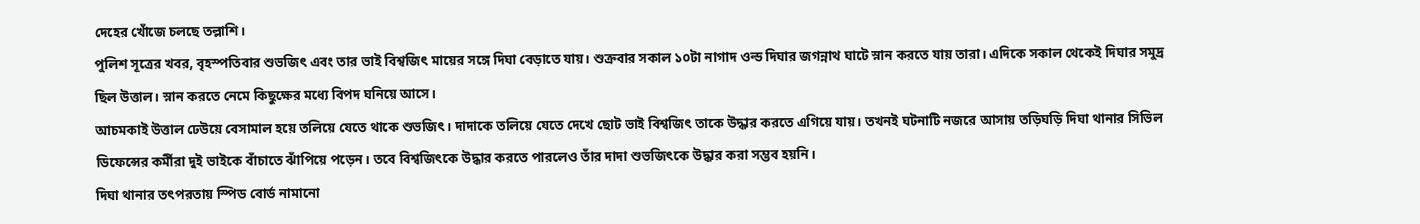দেহের খোঁজে চলছে তল্লাশি।
পুলিশ সূত্রের খবর, বৃহস্পতিবার শুভজিৎ এবং তার ভাই বিশ্বজিৎ মায়ের সঙ্গে দিঘা বেড়াতে যায়। শুক্রবার সকাল ১০টা নাগাদ ওল্ড দিঘার জগন্নাথ ঘাটে স্নান করতে যায় তারা। এদিকে সকাল থেকেই দিঘার সমুদ্র ছিল উত্তাল। স্নান করতে নেমে কিছুক্ষের মধ্যে বিপদ ঘনিয়ে আসে।
আচমকাই উত্তাল ঢেউয়ে বেসামাল হয়ে তলিয়ে যেতে থাকে শুভজিৎ। দাদাকে তলিয়ে যেতে দেখে ছোট ভাই বিশ্বজিৎ তাকে উদ্ধার করতে এগিয়ে যায়। তখনই ঘটনাটি নজরে আসায় তড়িঘড়ি দিঘা থানার সিভিল ডিফেন্সের কর্মীরা দুই ভাইকে বাঁচাতে ঝাঁপিয়ে পড়েন। তবে বিশ্বজিৎকে উদ্ধার করতে পারলেও তাঁর দাদা শুভজিৎকে উদ্ধার করা সম্ভব হয়নি।
দিঘা থানার তৎপরতায় স্পিড বোর্ড নামানো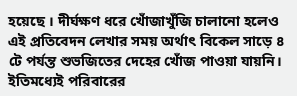হয়েছে । দীর্ঘক্ষণ ধরে খোঁজাখুঁজি চালানো হলেও এই প্রতিবেদন লেখার সময় অর্থাৎ বিকেল সাড়ে ৪ টে পর্যন্ত শুভজিতের দেহের খোঁজ পাওয়া যায়নি। ইতিমধ্যেই পরিবারের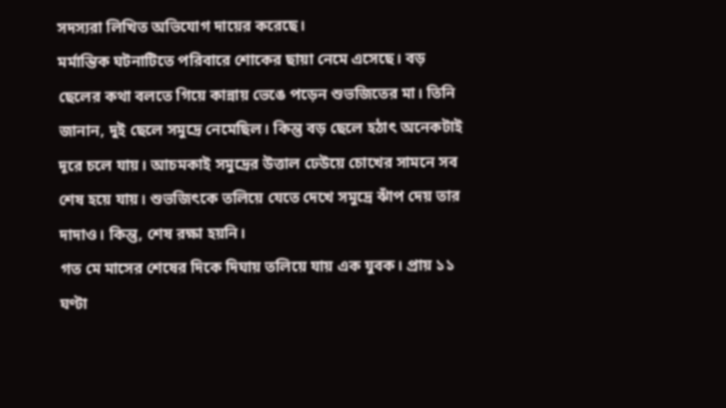সদস্যরা লিখিত অভিযোগ দায়ের করেছে।
মর্মান্তিক ঘটনাটিতে পরিবারে শোকের ছায়া নেমে এসেছে। বড় ছেলের কথা বলতে গিয়ে কান্নায় ভেঙে পড়েন শুভজিতের মা। তিনি জানান, দুই ছেলে সমুদ্রে নেমেছিল। কিন্তু বড় ছেলে হঠাৎ অনেকটাই দূরে চলে যায়। আচমকাই সমুদ্রের উত্তাল ঢেউয়ে চোখের সামনে সব শেষ হয়ে যায়। শুভজিৎকে তলিয়ে যেতে দেখে সমুদ্রে ঝাঁপ দেয় তার দাদাও। কিন্তু, শেষ রক্ষা হয়নি।
গত মে মাসের শেষের দিকে দিঘায় তলিয়ে যায় এক যুবক। প্রায় ১১ ঘণ্টা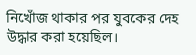নিখোঁজ থাকার পর যুবকের দেহ উদ্ধার করা হয়েছিল।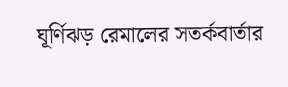ঘূর্ণিঝড় রেমালের সতর্কবার্তার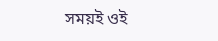সময়ই ওই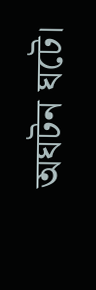অঘটন ঘটে।